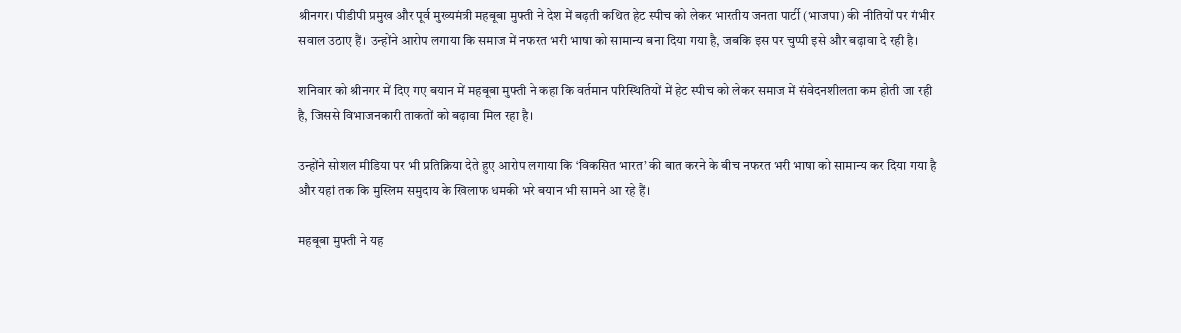श्रीनगर। पीडीपी प्रमुख और पूर्व मुख्यमंत्री महबूबा मुफ्ती ने देश में बढ़ती कथित हेट स्पीच को लेकर भारतीय जनता पार्टी (भाजपा) की नीतियों पर गंभीर सवाल उठाए हैं। उन्होंने आरोप लगाया कि समाज में नफरत भरी भाषा को सामान्य बना दिया गया है, जबकि इस पर चुप्पी इसे और बढ़ावा दे रही है।

शनिवार को श्रीनगर में दिए गए बयान में महबूबा मुफ्ती ने कहा कि वर्तमान परिस्थितियों में हेट स्पीच को लेकर समाज में संवेदनशीलता कम होती जा रही है, जिससे विभाजनकारी ताकतों को बढ़ावा मिल रहा है।

उन्होंने सोशल मीडिया पर भी प्रतिक्रिया देते हुए आरोप लगाया कि ‘विकसित भारत’ की बात करने के बीच नफरत भरी भाषा को सामान्य कर दिया गया है और यहां तक कि मुस्लिम समुदाय के खिलाफ धमकी भरे बयान भी सामने आ रहे हैं।

महबूबा मुफ्ती ने यह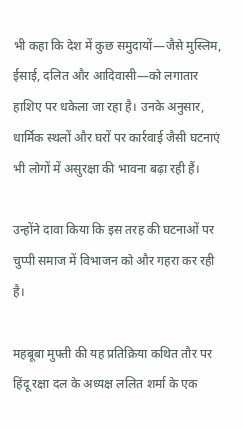भी कहा कि देश में कुछ समुदायों—जैसे मुस्लिम, ईसाई, दलित और आदिवासी—को लगातार हाशिए पर धकेला जा रहा है। उनके अनुसार, धार्मिक स्थलों और घरों पर कार्रवाई जैसी घटनाएं भी लोगों में असुरक्षा की भावना बढ़ा रही हैं।

उन्होंने दावा किया कि इस तरह की घटनाओं पर चुप्पी समाज में विभाजन को और गहरा कर रही है।

महबूबा मुफ्ती की यह प्रतिक्रिया कथित तौर पर हिंदू रक्षा दल के अध्यक्ष ललित शर्मा के एक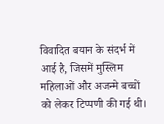विवादित बयान के संदर्भ में आई है, जिसमें मुस्लिम महिलाओं और अजन्मे बच्चों को लेकर टिप्पणी की गई थी।